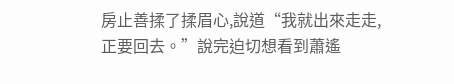房止善揉了揉眉心,說道“我就出來走走,正要回去。”說完迫切想看到蕭遙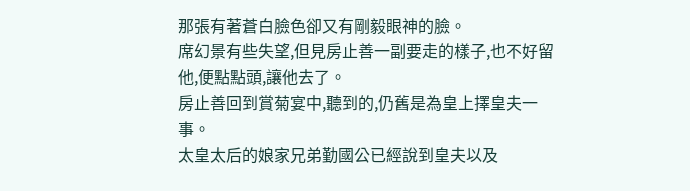那張有著蒼白臉色卻又有剛毅眼神的臉。
席幻景有些失望,但見房止善一副要走的樣子,也不好留他,便點點頭,讓他去了。
房止善回到賞菊宴中,聽到的,仍舊是為皇上擇皇夫一事。
太皇太后的娘家兄弟勤國公已經說到皇夫以及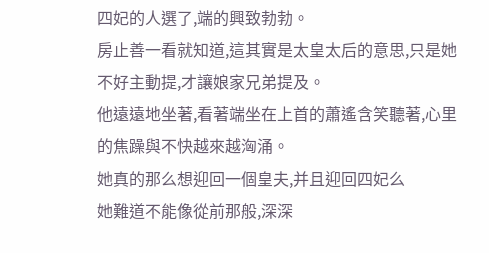四妃的人選了,端的興致勃勃。
房止善一看就知道,這其實是太皇太后的意思,只是她不好主動提,才讓娘家兄弟提及。
他遠遠地坐著,看著端坐在上首的蕭遙含笑聽著,心里的焦躁與不快越來越洶涌。
她真的那么想迎回一個皇夫,并且迎回四妃么
她難道不能像從前那般,深深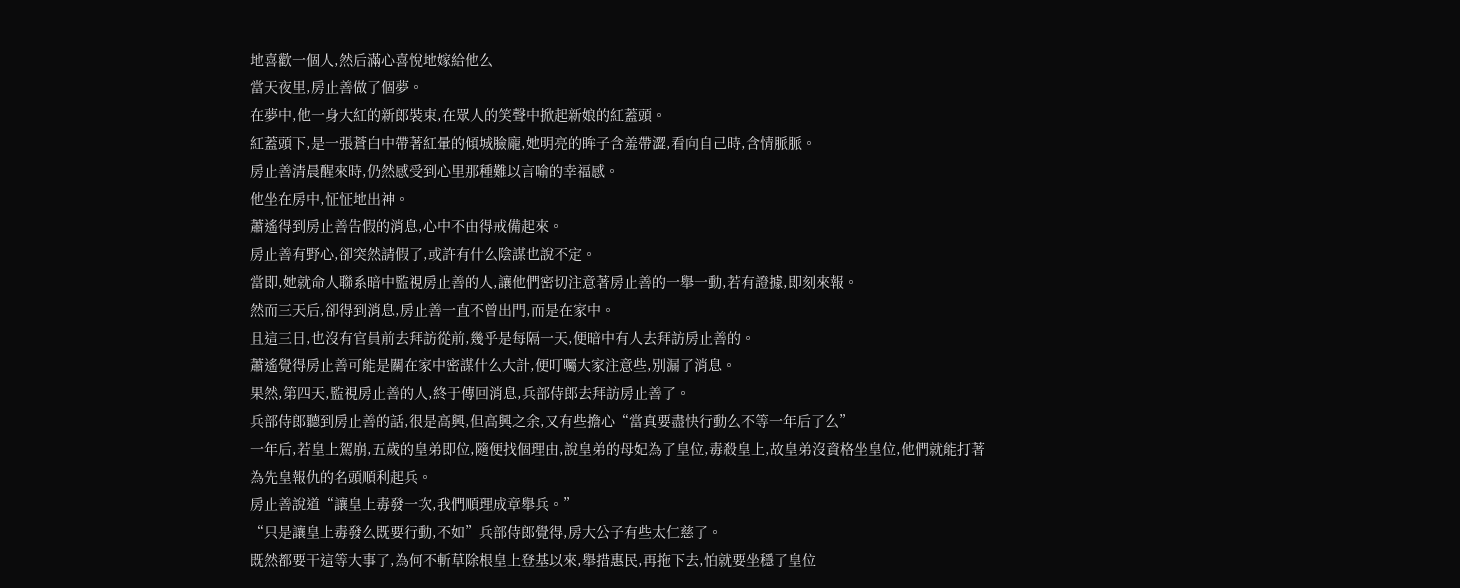地喜歡一個人,然后滿心喜悅地嫁給他么
當天夜里,房止善做了個夢。
在夢中,他一身大紅的新郎裝束,在眾人的笑聲中掀起新娘的紅蓋頭。
紅蓋頭下,是一張蒼白中帶著紅暈的傾城臉龐,她明亮的眸子含羞帶澀,看向自己時,含情脈脈。
房止善清晨醒來時,仍然感受到心里那種難以言喻的幸福感。
他坐在房中,怔怔地出神。
蕭遙得到房止善告假的消息,心中不由得戒備起來。
房止善有野心,卻突然請假了,或許有什么陰謀也說不定。
當即,她就命人聯系暗中監視房止善的人,讓他們密切注意著房止善的一舉一動,若有證據,即刻來報。
然而三天后,卻得到消息,房止善一直不曾出門,而是在家中。
且這三日,也沒有官員前去拜訪從前,幾乎是每隔一天,便暗中有人去拜訪房止善的。
蕭遙覺得房止善可能是關在家中密謀什么大計,便叮囑大家注意些,別漏了消息。
果然,第四天,監視房止善的人,終于傳回消息,兵部侍郎去拜訪房止善了。
兵部侍郎聽到房止善的話,很是高興,但高興之余,又有些擔心“當真要盡快行動么不等一年后了么”
一年后,若皇上駕崩,五歲的皇弟即位,隨便找個理由,說皇弟的母妃為了皇位,毒殺皇上,故皇弟沒資格坐皇位,他們就能打著為先皇報仇的名頭順利起兵。
房止善說道“讓皇上毒發一次,我們順理成章舉兵。”
“只是讓皇上毒發么既要行動,不如”兵部侍郎覺得,房大公子有些太仁慈了。
既然都要干這等大事了,為何不斬草除根皇上登基以來,舉措惠民,再拖下去,怕就要坐穩了皇位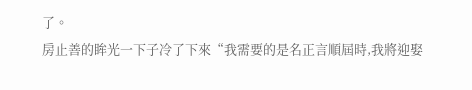了。
房止善的眸光一下子冷了下來“我需要的是名正言順屆時,我將迎娶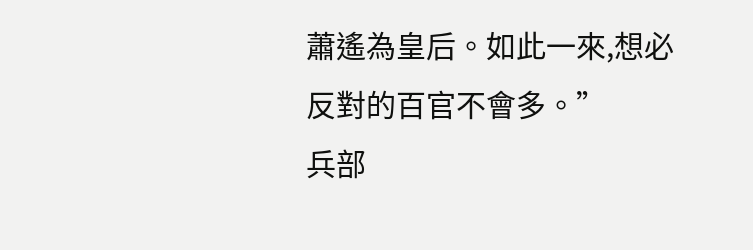蕭遙為皇后。如此一來,想必反對的百官不會多。”
兵部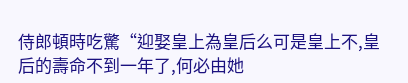侍郎頓時吃驚“迎娶皇上為皇后么可是皇上不,皇后的壽命不到一年了,何必由她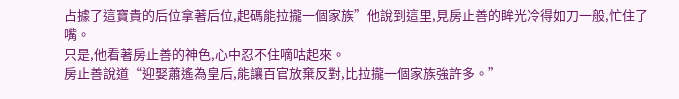占據了這寶貴的后位拿著后位,起碼能拉攏一個家族”他說到這里,見房止善的眸光冷得如刀一般,忙住了嘴。
只是,他看著房止善的神色,心中忍不住嘀咕起來。
房止善說道“迎娶蕭遙為皇后,能讓百官放棄反對,比拉攏一個家族強許多。”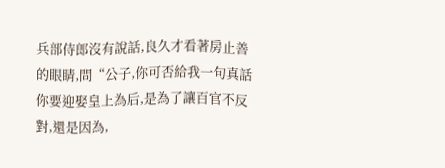兵部侍郎沒有說話,良久才看著房止善的眼睛,問“公子,你可否給我一句真話你要迎娶皇上為后,是為了讓百官不反對,還是因為,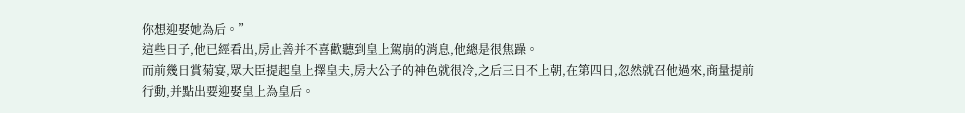你想迎娶她為后。”
這些日子,他已經看出,房止善并不喜歡聽到皇上駕崩的消息,他總是很焦躁。
而前幾日賞菊宴,眾大臣提起皇上擇皇夫,房大公子的神色就很冷,之后三日不上朝,在第四日,忽然就召他過來,商量提前行動,并點出要迎娶皇上為皇后。